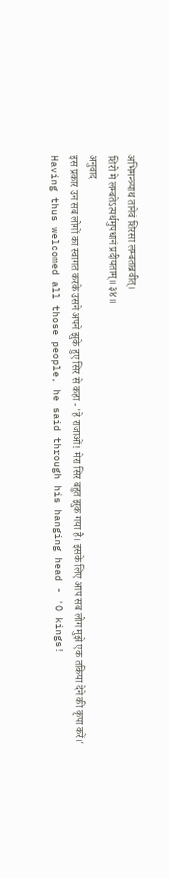अभिमन्त्र्याथ तानेवं शिरसा लम्बताब्रवीत्।
शिरो मे लम्बतेऽत्यर्थमुपधानं प्रदीयताम्॥ ३४॥
अनुवाद
इस प्रकार उन सब लोगों का स्वागत करके उसने अपने झुके हुए सिर से कहा - 'हे राजाओं! मेरा सिर बहुत झुक गया है। इसके लिए आप सब लोग मुझे एक तकिया देने की कृपा करें।'
Having thus welcomed all those people, he said through his hanging head - 'O kings!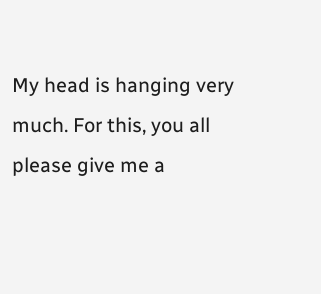My head is hanging very much. For this, you all please give me a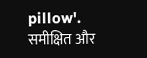pillow'.
समीक्षित और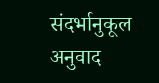संदर्भानुकूल अनुवाद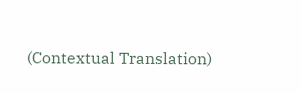(Contextual Translation)